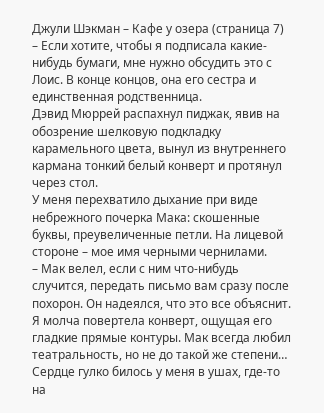Джули Шэкман – Кафе у озера (страница 7)
– Если хотите, чтобы я подписала какие-нибудь бумаги, мне нужно обсудить это с Лоис. В конце концов, она его сестра и единственная родственница.
Дэвид Мюррей распахнул пиджак, явив на обозрение шелковую подкладку карамельного цвета, вынул из внутреннего кармана тонкий белый конверт и протянул через стол.
У меня перехватило дыхание при виде небрежного почерка Мака: скошенные буквы, преувеличенные петли. На лицевой стороне – мое имя черными чернилами.
– Мак велел, если с ним что-нибудь случится, передать письмо вам сразу после похорон. Он надеялся, что это все объяснит.
Я молча повертела конверт, ощущая его гладкие прямые контуры. Мак всегда любил театральность, но не до такой же степени…
Сердце гулко билось у меня в ушах, где-то на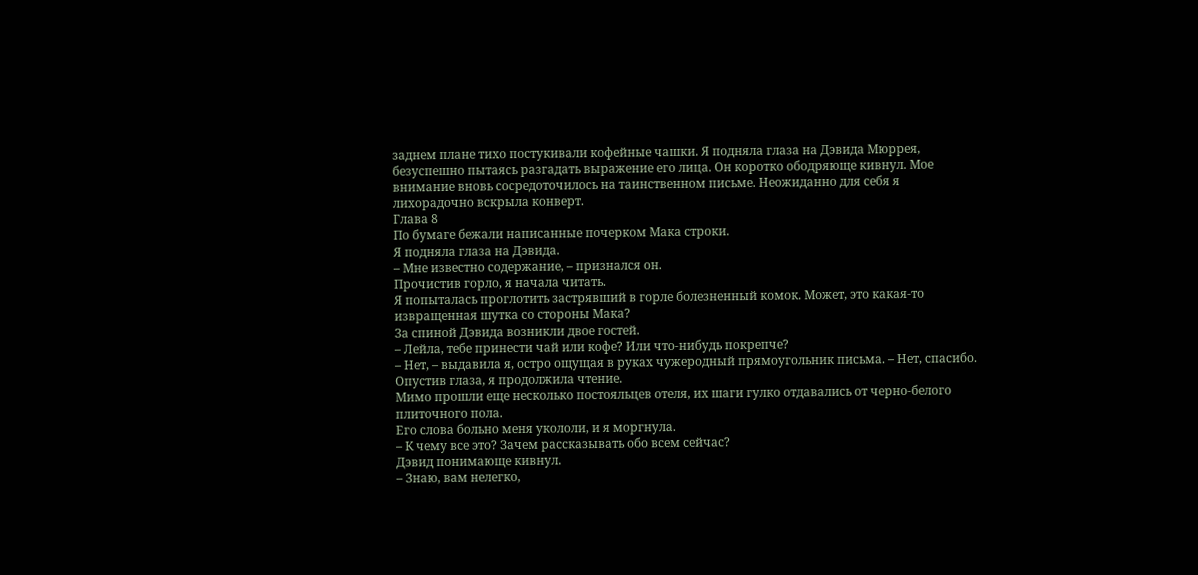заднем плане тихо постукивали кофейные чашки. Я подняла глаза на Дэвида Мюррея, безуспешно пытаясь разгадать выражение его лица. Он коротко ободряюще кивнул. Мое внимание вновь сосредоточилось на таинственном письме. Неожиданно для себя я лихорадочно вскрыла конверт.
Глава 8
По бумаге бежали написанные почерком Мака строки.
Я подняла глаза на Дэвида.
– Мне известно содержание, – признался он.
Прочистив горло, я начала читать.
Я попыталась проглотить застрявший в горле болезненный комок. Может, это какая-то извращенная шутка со стороны Мака?
За спиной Дэвида возникли двое гостей.
– Лейла, тебе принести чай или кофе? Или что-нибудь покрепче?
– Нет, – выдавила я, остро ощущая в руках чужеродный прямоугольник письма. – Нет, спасибо.
Опустив глаза, я продолжила чтение.
Мимо прошли еще несколько постояльцев отеля, их шаги гулко отдавались от черно-белого плиточного пола.
Его слова больно меня укололи, и я моргнула.
– К чему все это? Зачем рассказывать обо всем сейчас?
Дэвид понимающе кивнул.
– Знаю, вам нелегко,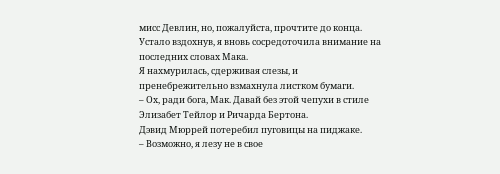мисс Девлин, но, пожалуйста, прочтите до конца.
Устало вздохнув, я вновь сосредоточила внимание на последних словах Мака.
Я нахмурилась, сдерживая слезы, и пренебрежительно взмахнула листком бумаги.
– Ох, ради бога, Мак. Давай без этой чепухи в стиле Элизабет Тейлор и Ричарда Бертона.
Дэвид Мюррей потеребил пуговицы на пиджаке.
– Возможно, я лезу не в свое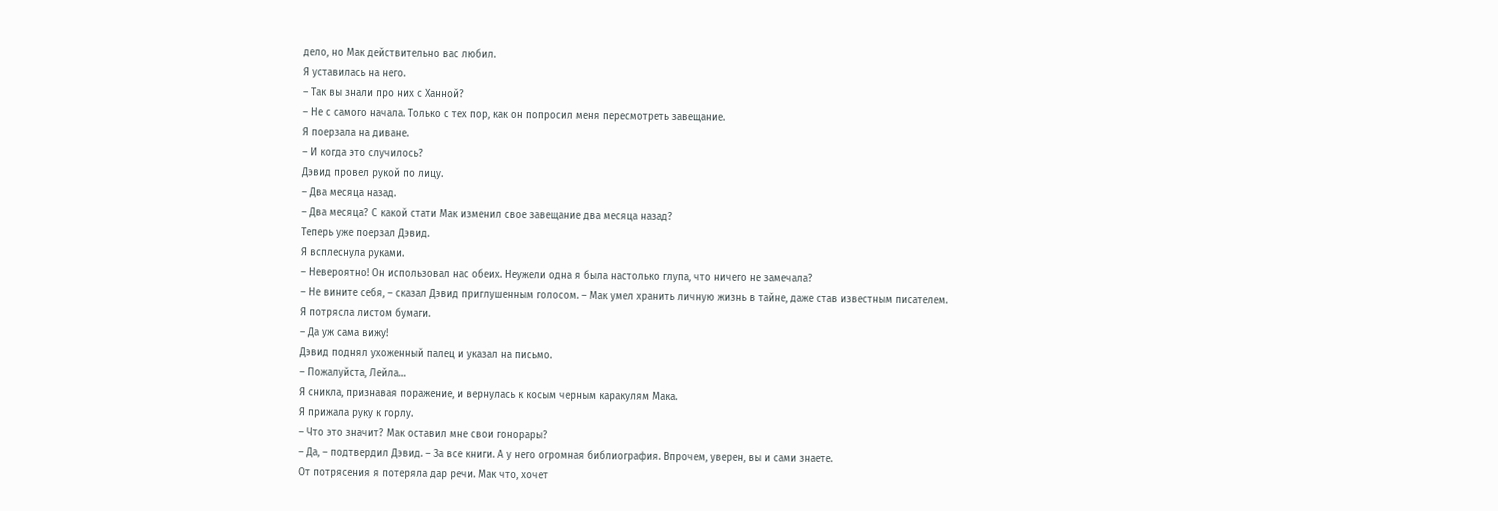дело, но Мак действительно вас любил.
Я уставилась на него.
– Так вы знали про них с Ханной?
– Не с самого начала. Только с тех пор, как он попросил меня пересмотреть завещание.
Я поерзала на диване.
– И когда это случилось?
Дэвид провел рукой по лицу.
– Два месяца назад.
– Два месяца? С какой стати Мак изменил свое завещание два месяца назад?
Теперь уже поерзал Дэвид.
Я всплеснула руками.
– Невероятно! Он использовал нас обеих. Неужели одна я была настолько глупа, что ничего не замечала?
– Не вините себя, – сказал Дэвид приглушенным голосом. – Мак умел хранить личную жизнь в тайне, даже став известным писателем.
Я потрясла листом бумаги.
– Да уж сама вижу!
Дэвид поднял ухоженный палец и указал на письмо.
– Пожалуйста, Лейла…
Я сникла, признавая поражение, и вернулась к косым черным каракулям Мака.
Я прижала руку к горлу.
– Что это значит? Мак оставил мне свои гонорары?
– Да, – подтвердил Дэвид. – За все книги. А у него огромная библиография. Впрочем, уверен, вы и сами знаете.
От потрясения я потеряла дар речи. Мак что, хочет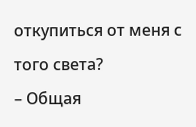откупиться от меня с того света?
– Общая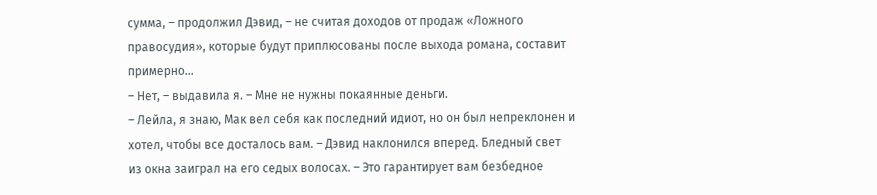сумма, – продолжил Дэвид, – не считая доходов от продаж «Ложного правосудия», которые будут приплюсованы после выхода романа, составит примерно…
– Нет, – выдавила я. – Мне не нужны покаянные деньги.
– Лейла, я знаю, Мак вел себя как последний идиот, но он был непреклонен и хотел, чтобы все досталось вам. – Дэвид наклонился вперед. Бледный свет из окна заиграл на его седых волосах. – Это гарантирует вам безбедное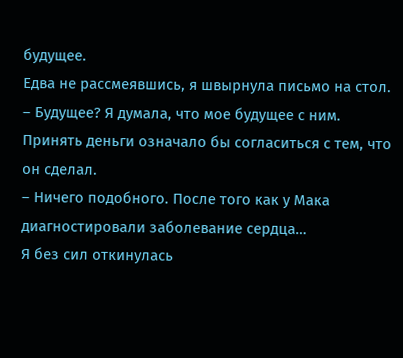будущее.
Едва не рассмеявшись, я швырнула письмо на стол.
– Будущее? Я думала, что мое будущее с ним. Принять деньги означало бы согласиться с тем, что он сделал.
– Ничего подобного. После того как у Мака диагностировали заболевание сердца…
Я без сил откинулась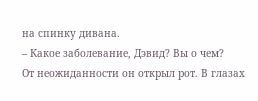на спинку дивана.
– Какое заболевание, Дэвид? Вы о чем?
От неожиданности он открыл рот. В глазах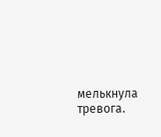мелькнула тревога.